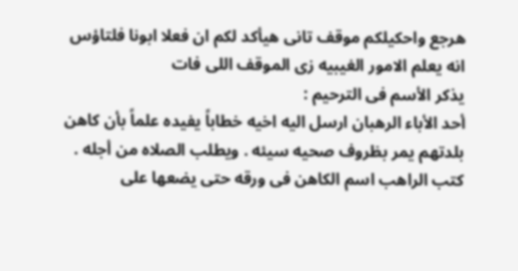هرجع واحكيلكم موقف تانى هيأكد لكم ان فعلا ابونا فلتاؤس انه يعلم الامور الغيبيه زى الموقف اللى فات
يذكر الأسم فى الترحيم :
أحد الأباء الرهبان ارسل اليه اخيه خطاباً يفيده علماً بأن كاهن بلدتهم يمر بظروف صحيه سيئه . ويطلب الصلاه من أجله . كتب الراهب اسم الكاهن فى ورقه حتى يضعها على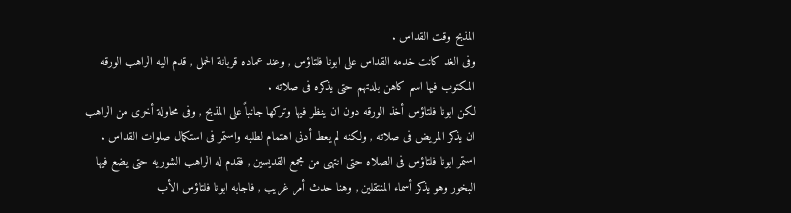المذبح وقت القداس .
وفى الغد كانت خدمه القداس على ابونا فلتاؤس , وعند عماده قربانة الحمل , قدم اليه الراهب الورقه المكتوب فيها اسم كاهن بلدتهم حتى يذكره فى صلاته .
لكن ابونا فلتاؤس أخذ الورقه دون ان ينظر فيها وتركها جانباً على المذبح , وفى محاولة أخرى من الراهب ان يذكر المريض فى صلاته , ولكنه لم يعط أدنى اهتمام لطلبه واستمر فى استكمال صلوات القداس .
استمر ابونا فلتاؤس فى الصلاه حتى انتهى من مجمع القديسين , فقدم له الراهب الشوريه حتى يضع فيها البخور وهو يذكر أسماء المنتقلين , وهنا حدث أمر غريب , فاجابه ابونا فلتاؤس الأب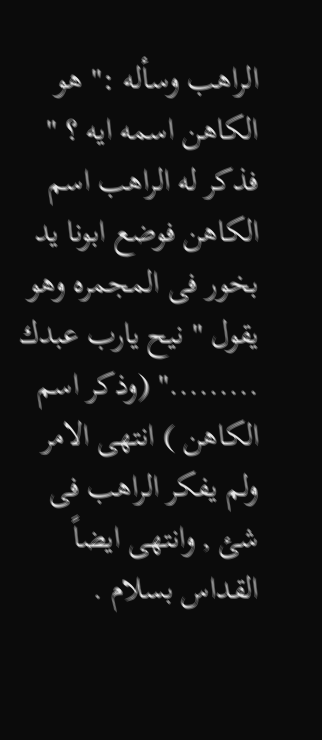الراهب وسأله :" هو الكاهن اسمه ايه ؟ " فذكر له الراهب اسم الكاهن فوضع ابونا يد بخور فى المجمره وهو يقول " نيح يارب عبدك ........." (وذكر اسم الكاهن ) انتهى الامر ولم يفكر الراهب فى شئ , وانتهى ايضاً القداس بسلام .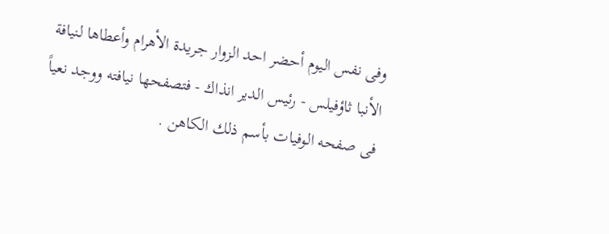وفى نفس اليوم أحضر احد الزوار جريدة الأهرام وأعطاها لنيافة الأنبا ثاؤفيلس - رئيس الدير انذاك - فتصفحها نيافته ووجد نعياً فى صفحه الوفيات بأسم ذلك الكاهن .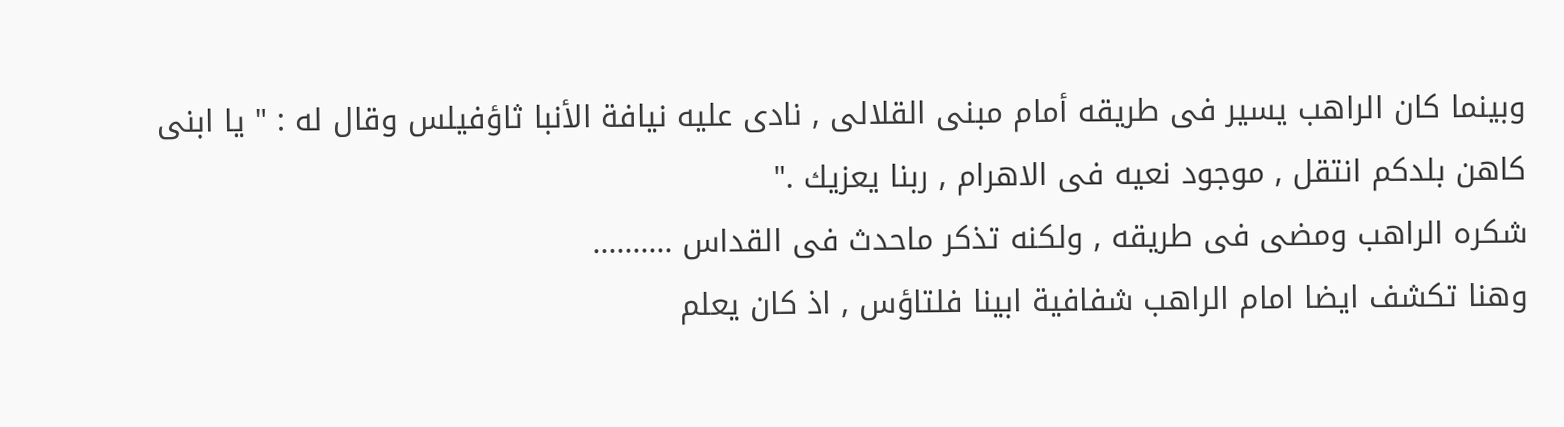وبينما كان الراهب يسير فى طريقه أمام مبنى القلالى , نادى عليه نيافة الأنبا ثاؤفيلس وقال له : " يا ابنى كاهن بلدكم انتقل , موجود نعيه فى الاهرام , ربنا يعزيك ."
شكره الراهب ومضى فى طريقه , ولكنه تذكر ماحدث فى القداس ..........
وهنا تكشف ايضا امام الراهب شفافية ابينا فلتاؤس , اذ كان يعلم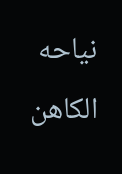نياحه الكاهن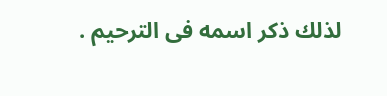لذلك ذكر اسمه فى الترحيم .